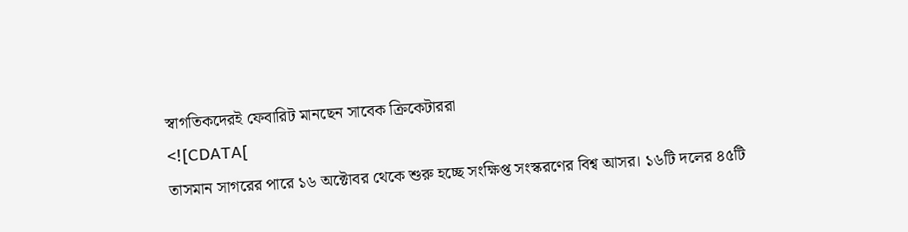স্বাগতিকদেরই ফেবারিট মানছেন সাবেক ক্রিকেটাররা
<![CDATA[
তাসমান সাগরের পারে ১৬ অক্টোবর থেকে শুরু হচ্ছে সংক্ষিপ্ত সংস্করণের বিশ্ব আসর। ১৬টি দলের ৪৫টি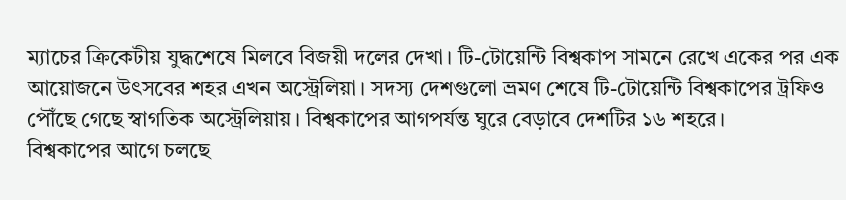ম্যাচের ক্রিকেটীয় যুদ্ধশেষে মিলবে বিজয়ী দলের দেখা। টি-টোয়েন্টি বিশ্বকাপ সামনে রেখে একের পর এক আয়োজনে উৎসবের শহর এখন অস্ট্রেলিয়া। সদস্য দেশগুলো ভ্রমণ শেষে টি-টোয়েন্টি বিশ্বকাপের ট্রফিও পৌঁছে গেছে স্বাগতিক অস্ট্রেলিয়ায়। বিশ্বকাপের আগপর্যন্ত ঘুরে বেড়াবে দেশটির ১৬ শহরে।
বিশ্বকাপের আগে চলছে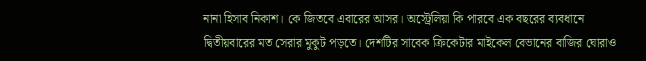নানা হিসাব নিকাশ। কে জিতবে এবারের আসর। অস্ট্রেলিয়া কি পারবে এক বছরের ব্যবধানে দ্বিতীয়বারের মত সেরার মুকুট পড়তে। দেশটির সাবেক ক্রিকেটার মাইকেল বেভানের বাজির ঘোরাও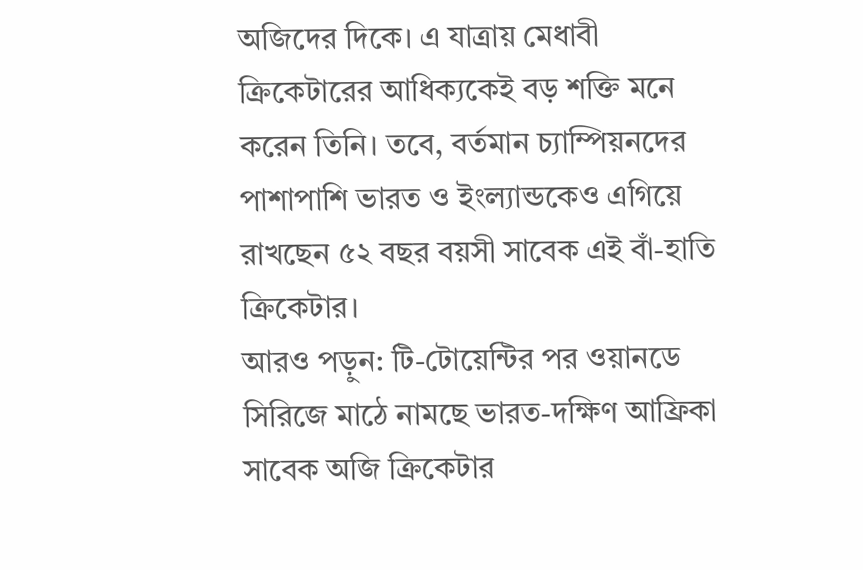অজিদের দিকে। এ যাত্রায় মেধাবী ক্রিকেটারের আধিক্যকেই বড় শক্তি মনে করেন তিনি। তবে, বর্তমান চ্যাম্পিয়নদের পাশাপাশি ভারত ও ইংল্যান্ডকেও এগিয়ে রাখছেন ৫২ বছর বয়সী সাবেক এই বাঁ-হাতি ক্রিকেটার।
আরও পড়ুন: টি-টোয়েন্টির পর ওয়ানডে সিরিজে মাঠে নামছে ভারত-দক্ষিণ আফ্রিকা
সাবেক অজি ক্রিকেটার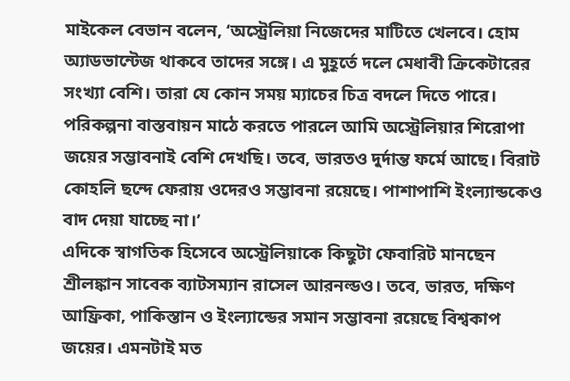মাইকেল বেভান বলেন, ‘অস্ট্রেলিয়া নিজেদের মাটিতে খেলবে। হোম অ্যাডভান্টেজ থাকবে তাদের সঙ্গে। এ মুহূর্তে দলে মেধাবী ক্রিকেটারের সংখ্যা বেশি। তারা যে কোন সময় ম্যাচের চিত্র বদলে দিতে পারে। পরিকল্পনা বাস্তবায়ন মাঠে করতে পারলে আমি অস্ট্রেলিয়ার শিরোপা জয়ের সম্ভাবনাই বেশি দেখছি। তবে, ভারতও দুর্দান্ত ফর্মে আছে। বিরাট কোহলি ছন্দে ফেরায় ওদেরও সম্ভাবনা রয়েছে। পাশাপাশি ইংল্যান্ডকেও বাদ দেয়া যাচ্ছে না।’
এদিকে স্বাগতিক হিসেবে অস্ট্রেলিয়াকে কিছুটা ফেবারিট মানছেন শ্রীলঙ্কান সাবেক ব্যাটসম্যান রাসেল আরনল্ডও। তবে, ভারত, দক্ষিণ আফ্রিকা, পাকিস্তান ও ইংল্যান্ডের সমান সম্ভাবনা রয়েছে বিশ্বকাপ জয়ের। এমনটাই মত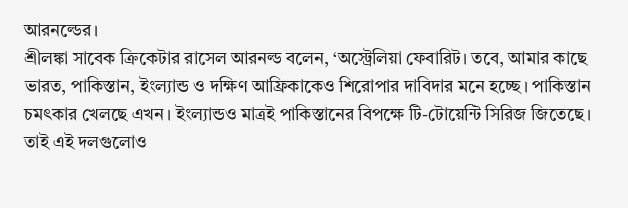আরনল্ডের।
শ্রীলঙ্কা সাবেক ক্রিকেটার রাসেল আরনল্ড বলেন, ‘অস্ট্রেলিয়া ফেবারিট। তবে, আমার কাছে ভারত, পাকিস্তান, ইংল্যান্ড ও দক্ষিণ আফ্রিকাকেও শিরোপার দাবিদার মনে হচ্ছে। পাকিস্তান চমৎকার খেলছে এখন। ইংল্যান্ডও মাত্রই পাকিস্তানের বিপক্ষে টি-টোয়েন্টি সিরিজ জিতেছে। তাই এই দলগুলোও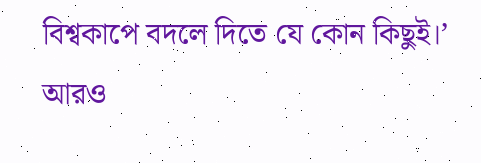বিশ্বকাপে বদলে দিতে যে কোন কিছুই।’
আরও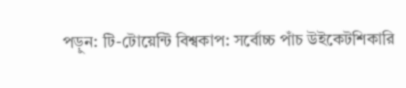পড়ুন: টি-টোয়েন্টি বিশ্বকাপ: সর্বোচ্চ পাঁচ উইকেটশিকারি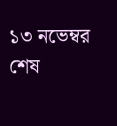১৩ নভেম্বর শেষ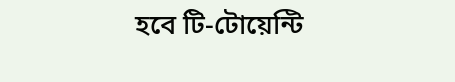হবে টি-টোয়েন্টি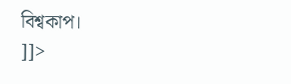বিশ্বকাপ।
]]>